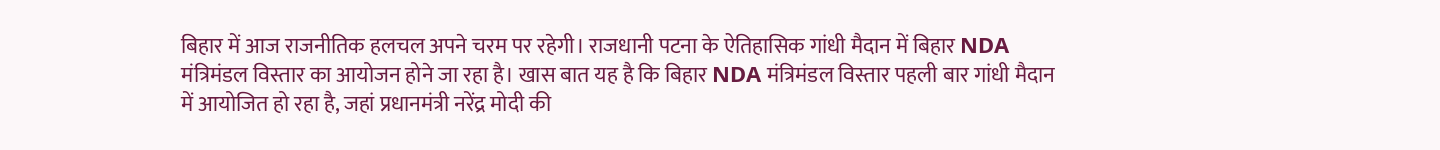बिहार में आज राजनीतिक हलचल अपने चरम पर रहेगी। राजधानी पटना के ऐतिहासिक गांधी मैदान में बिहार NDA मंत्रिमंडल विस्तार का आयोजन होने जा रहा है। खास बात यह है कि बिहार NDA मंत्रिमंडल विस्तार पहली बार गांधी मैदान में आयोजित हो रहा है, जहां प्रधानमंत्री नरेंद्र मोदी की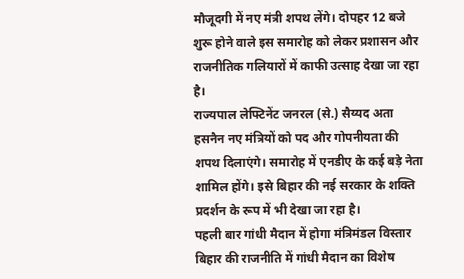मौजूदगी में नए मंत्री शपथ लेंगे। दोपहर 12 बजे शुरू होने वाले इस समारोह को लेकर प्रशासन और राजनीतिक गलियारों में काफी उत्साह देखा जा रहा है।
राज्यपाल लेफ्टिनेंट जनरल (से.) सैय्यद अता हसनैन नए मंत्रियों को पद और गोपनीयता की शपथ दिलाएंगे। समारोह में एनडीए के कई बड़े नेता शामिल होंगे। इसे बिहार की नई सरकार के शक्ति प्रदर्शन के रूप में भी देखा जा रहा है।
पहली बार गांधी मैदान में होगा मंत्रिमंडल विस्तार
बिहार की राजनीति में गांधी मैदान का विशेष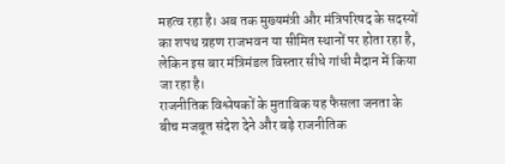महत्व रहा है। अब तक मुख्यमंत्री और मंत्रिपरिषद के सदस्यों का शपथ ग्रहण राजभवन या सीमित स्थानों पर होता रहा है, लेकिन इस बार मंत्रिमंडल विस्तार सीधे गांधी मैदान में किया जा रहा है।
राजनीतिक विश्लेषकों के मुताबिक यह फैसला जनता के बीच मजबूत संदेश देने और बड़े राजनीतिक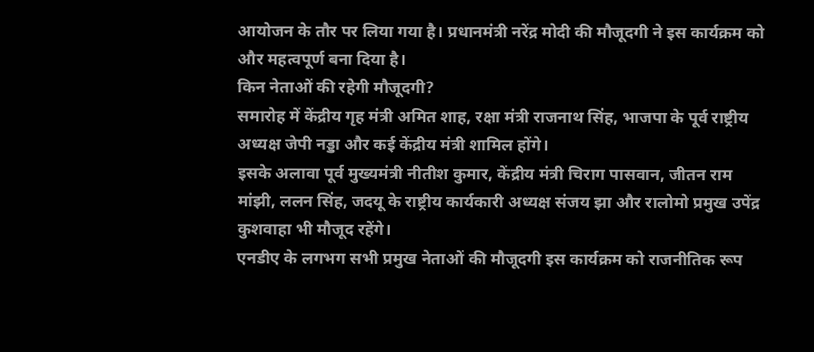आयोजन के तौर पर लिया गया है। प्रधानमंत्री नरेंद्र मोदी की मौजूदगी ने इस कार्यक्रम को और महत्वपूर्ण बना दिया है।
किन नेताओं की रहेगी मौजूदगी?
समारोह में केंद्रीय गृह मंत्री अमित शाह, रक्षा मंत्री राजनाथ सिंह, भाजपा के पूर्व राष्ट्रीय अध्यक्ष जेपी नड्डा और कई केंद्रीय मंत्री शामिल होंगे।
इसके अलावा पूर्व मुख्यमंत्री नीतीश कुमार, केंद्रीय मंत्री चिराग पासवान, जीतन राम मांझी, ललन सिंह, जदयू के राष्ट्रीय कार्यकारी अध्यक्ष संजय झा और रालोमो प्रमुख उपेंद्र कुशवाहा भी मौजूद रहेंगे।
एनडीए के लगभग सभी प्रमुख नेताओं की मौजूदगी इस कार्यक्रम को राजनीतिक रूप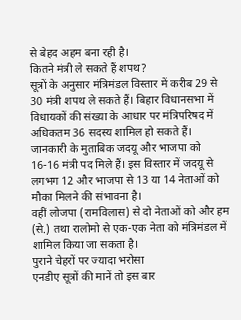से बेहद अहम बना रही है।
कितने मंत्री ले सकते हैं शपथ?
सूत्रों के अनुसार मंत्रिमंडल विस्तार में करीब 29 से 30 मंत्री शपथ ले सकते हैं। बिहार विधानसभा में विधायकों की संख्या के आधार पर मंत्रिपरिषद में अधिकतम 36 सदस्य शामिल हो सकते हैं।
जानकारी के मुताबिक जदयू और भाजपा को 16-16 मंत्री पद मिले हैं। इस विस्तार में जदयू से लगभग 12 और भाजपा से 13 या 14 नेताओं को मौका मिलने की संभावना है।
वहीं लोजपा (रामविलास) से दो नेताओं को और हम (से.) तथा रालोमो से एक-एक नेता को मंत्रिमंडल में शामिल किया जा सकता है।
पुराने चेहरों पर ज्यादा भरोसा
एनडीए सूत्रों की मानें तो इस बार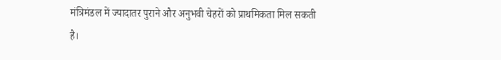मंत्रिमंडल में ज्यादातर पुराने और अनुभवी चेहरों को प्राथमिकता मिल सकती है।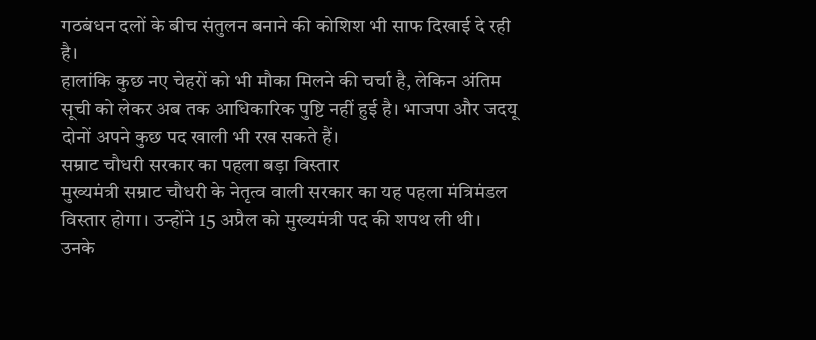गठबंधन दलों के बीच संतुलन बनाने की कोशिश भी साफ दिखाई दे रही है।
हालांकि कुछ नए चेहरों को भी मौका मिलने की चर्चा है, लेकिन अंतिम सूची को लेकर अब तक आधिकारिक पुष्टि नहीं हुई है। भाजपा और जदयू दोनों अपने कुछ पद खाली भी रख सकते हैं।
सम्राट चौधरी सरकार का पहला बड़ा विस्तार
मुख्यमंत्री सम्राट चौधरी के नेतृत्व वाली सरकार का यह पहला मंत्रिमंडल विस्तार होगा। उन्होंने 15 अप्रैल को मुख्यमंत्री पद की शपथ ली थी। उनके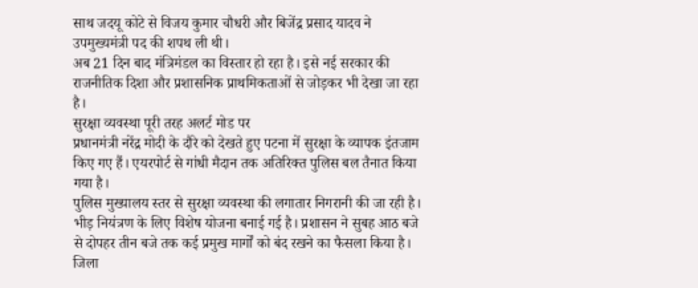साथ जदयू कोटे से विजय कुमार चौधरी और बिजेंद्र प्रसाद यादव ने उपमुख्यमंत्री पद की शपथ ली थी।
अब 21 दिन बाद मंत्रिमंडल का विस्तार हो रहा है। इसे नई सरकार की राजनीतिक दिशा और प्रशासनिक प्राथमिकताओं से जोड़कर भी देखा जा रहा है।
सुरक्षा व्यवस्था पूरी तरह अलर्ट मोड पर
प्रधानमंत्री नरेंद्र मोदी के दौरे को देखते हुए पटना में सुरक्षा के व्यापक इंतजाम किए गए हैं। एयरपोर्ट से गांधी मैदान तक अतिरिक्त पुलिस बल तैनात किया गया है।
पुलिस मुख्यालय स्तर से सुरक्षा व्यवस्था की लगातार निगरानी की जा रही है। भीड़ नियंत्रण के लिए विशेष योजना बनाई गई है। प्रशासन ने सुबह आठ बजे से दोपहर तीन बजे तक कई प्रमुख मार्गों को बंद रखने का फैसला किया है।
जिला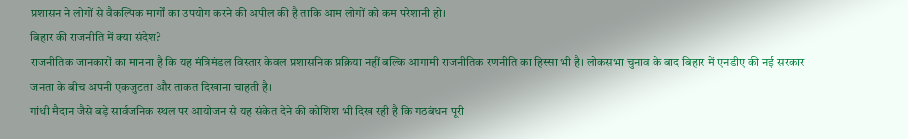प्रशासन ने लोगों से वैकल्पिक मार्गों का उपयोग करने की अपील की है ताकि आम लोगों को कम परेशानी हो।
बिहार की राजनीति में क्या संदेश?
राजनीतिक जानकारों का मानना है कि यह मंत्रिमंडल विस्तार केवल प्रशासनिक प्रक्रिया नहीं बल्कि आगामी राजनीतिक रणनीति का हिस्सा भी है। लोकसभा चुनाव के बाद बिहार में एनडीए की नई सरकार जनता के बीच अपनी एकजुटता और ताकत दिखाना चाहती है।
गांधी मैदान जैसे बड़े सार्वजनिक स्थल पर आयोजन से यह संकेत देने की कोशिश भी दिख रही है कि गठबंधन पूरी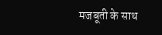मजबूती के साथ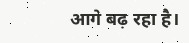आगे बढ़ रहा है।